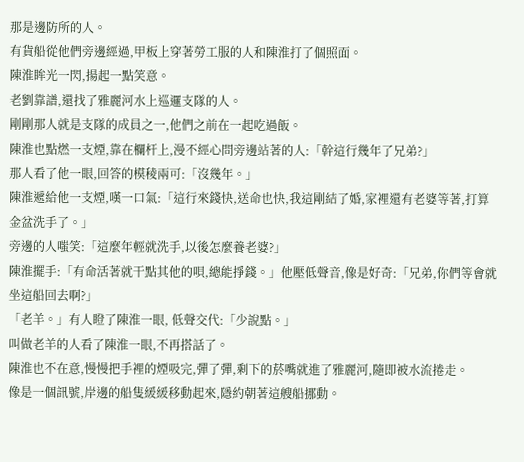那是邊防所的人。
有貨船從他們旁邊經過,甲板上穿著勞工服的人和陳淮打了個照面。
陳淮眸光一閃,揚起一點笑意。
老劉靠譜,還找了雅麗河水上巡邏支隊的人。
剛剛那人就是支隊的成員之一,他們之前在一起吃過飯。
陳淮也點燃一支煙,靠在欄杆上,漫不經心問旁邊站著的人:「幹這行幾年了兄弟?」
那人看了他一眼,回答的模稜兩可:「沒幾年。」
陳淮遞給他一支煙,嘆一口氣:「這行來錢快,送命也快,我這剛結了婚,家裡還有老婆等著,打算金盆洗手了。」
旁邊的人嗤笑:「這麼年輕就洗手,以後怎麼養老婆?」
陳淮擺手:「有命活著就干點其他的唄,總能掙錢。」他壓低聲音,像是好奇:「兄弟,你們等會就坐這船回去啊?」
「老羊。」有人瞪了陳淮一眼, 低聲交代:「少說點。」
叫做老羊的人看了陳淮一眼,不再搭話了。
陳淮也不在意,慢慢把手裡的煙吸完,彈了彈,剩下的菸嘴就進了雅麗河,隨即被水流捲走。
像是一個訊號,岸邊的船隻緩緩移動起來,隱約朝著這艘船挪動。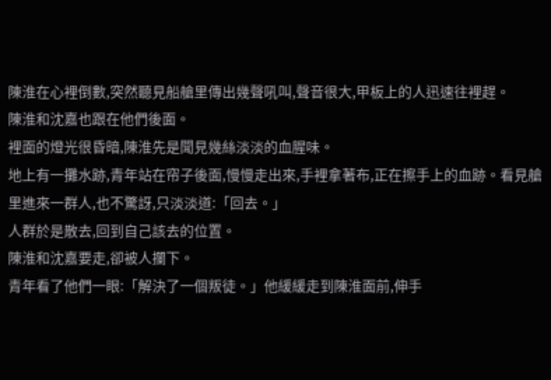陳淮在心裡倒數,突然聽見船艙里傳出幾聲吼叫,聲音很大,甲板上的人迅速往裡趕。
陳淮和沈嘉也跟在他們後面。
裡面的燈光很昏暗,陳淮先是聞見幾絲淡淡的血腥味。
地上有一攤水跡,青年站在帘子後面,慢慢走出來,手裡拿著布,正在擦手上的血跡。看見艙里進來一群人,也不驚訝,只淡淡道:「回去。」
人群於是散去,回到自己該去的位置。
陳淮和沈嘉要走,卻被人攔下。
青年看了他們一眼:「解決了一個叛徒。」他緩緩走到陳淮面前,伸手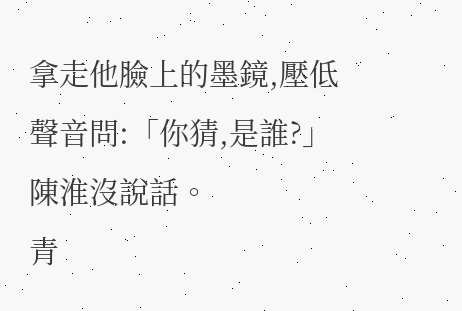拿走他臉上的墨鏡,壓低聲音問:「你猜,是誰?」
陳淮沒說話。
青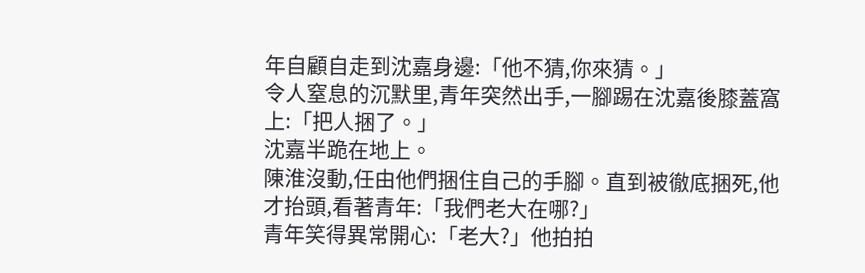年自顧自走到沈嘉身邊:「他不猜,你來猜。」
令人窒息的沉默里,青年突然出手,一腳踢在沈嘉後膝蓋窩上:「把人捆了。」
沈嘉半跪在地上。
陳淮沒動,任由他們捆住自己的手腳。直到被徹底捆死,他才抬頭,看著青年:「我們老大在哪?」
青年笑得異常開心:「老大?」他拍拍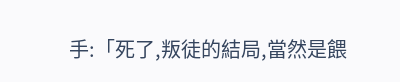手:「死了,叛徒的結局,當然是餵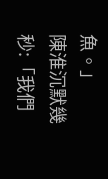魚。」
陳淮沉默幾秒:「我們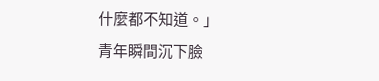什麼都不知道。」
青年瞬間沉下臉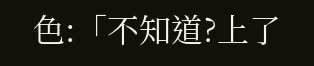色:「不知道?上了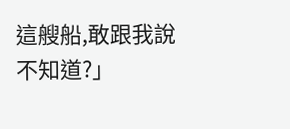這艘船,敢跟我說不知道?」